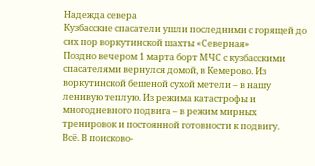Надежда севера
Кузбасские спасатели ушли последними с горящей до сих пор воркутинской шахты «Северная»
Поздно вечером 1 марта борт МЧС с кузбасскими спасателями вернулся домой, в Кемерово. Из воркутинской бешеной сухой метели – в нашу ленивую теплую. Из режима катастрофы и многодневного подвига – в режим мирных тренировок и постоянной готовности к подвигу.
Всё. В поисково-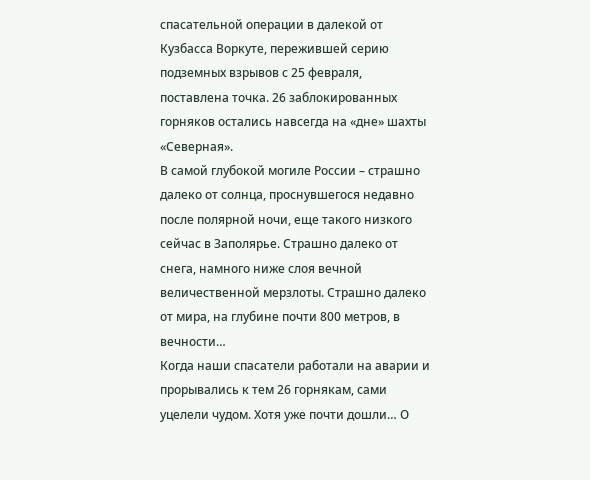спасательной операции в далекой от Кузбасса Воркуте, пережившей серию подземных взрывов с 25 февраля, поставлена точка. 26 заблокированных горняков остались навсегда на «дне» шахты «Северная».
В самой глубокой могиле России – страшно далеко от солнца, проснувшегося недавно после полярной ночи, еще такого низкого сейчас в Заполярье. Страшно далеко от снега, намного ниже слоя вечной величественной мерзлоты. Страшно далеко от мира, на глубине почти 800 метров, в вечности…
Когда наши спасатели работали на аварии и прорывались к тем 26 горнякам, сами уцелели чудом. Хотя уже почти дошли… О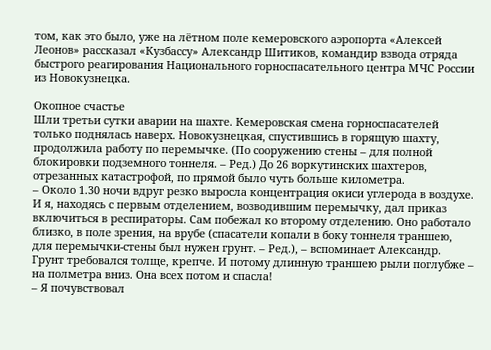том, как это было, уже на лётном поле кемеровского аэропорта «Алексей Леонов» рассказал «Кузбассу» Александр Шитиков, командир взвода отряда быстрого реагирования Национального горноспасательного центра МЧС России из Новокузнецка.

Окопное счастье
Шли третьи сутки аварии на шахте. Кемеровская смена горноспасателей только поднялась наверх. Новокузнецкая, спустившись в горящую шахту, продолжила работу по перемычке. (По сооружению стены – для полной блокировки подземного тоннеля. – Ред.) До 26 воркутинских шахтеров, отрезанных катастрофой, по прямой было чуть больше километра.
– Около 1.30 ночи вдруг резко выросла концентрация окиси углерода в воздухе. И я, находясь с первым отделением, возводившим перемычку, дал приказ включиться в респираторы. Сам побежал ко второму отделению. Оно работало близко, в поле зрения, на врубе (спасатели копали в боку тоннеля траншею, для перемычки-стены был нужен грунт. – Ред.), – вспоминает Александр.
Грунт требовался толще, крепче. И потому длинную траншею рыли поглубже – на полметра вниз. Она всех потом и спасла!
– Я почувствовал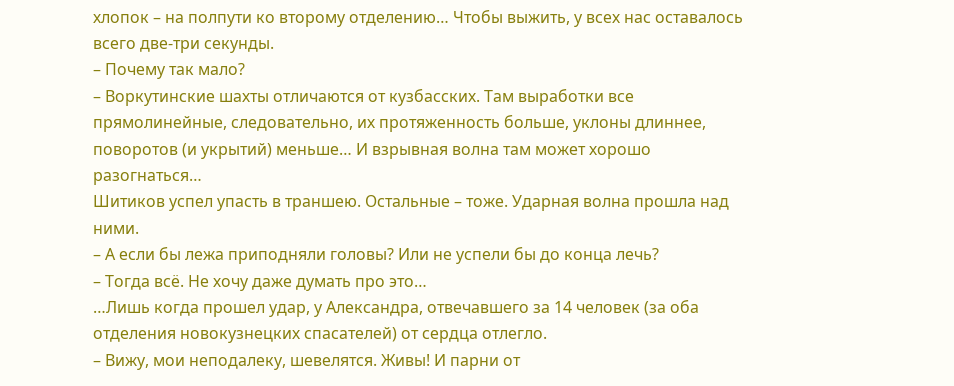хлопок – на полпути ко второму отделению… Чтобы выжить, у всех нас оставалось всего две-три секунды.
– Почему так мало?
– Воркутинские шахты отличаются от кузбасских. Там выработки все прямолинейные, следовательно, их протяженность больше, уклоны длиннее, поворотов (и укрытий) меньше… И взрывная волна там может хорошо разогнаться…
Шитиков успел упасть в траншею. Остальные – тоже. Ударная волна прошла над ними.
– А если бы лежа приподняли головы? Или не успели бы до конца лечь?
– Тогда всё. Не хочу даже думать про это…
…Лишь когда прошел удар, у Александра, отвечавшего за 14 человек (за оба отделения новокузнецких спасателей) от сердца отлегло.
– Вижу, мои неподалеку, шевелятся. Живы! И парни от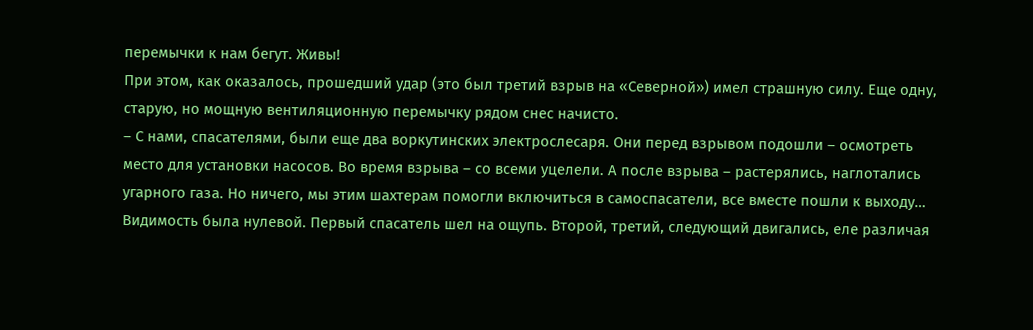перемычки к нам бегут. Живы!
При этом, как оказалось, прошедший удар (это был третий взрыв на «Северной») имел страшную силу. Еще одну, старую, но мощную вентиляционную перемычку рядом снес начисто.
– С нами, спасателями, были еще два воркутинских электрослесаря. Они перед взрывом подошли – осмотреть место для установки насосов. Во время взрыва – со всеми уцелели. А после взрыва – растерялись, наглотались угарного газа. Но ничего, мы этим шахтерам помогли включиться в самоспасатели, все вместе пошли к выходу…
Видимость была нулевой. Первый спасатель шел на ощупь. Второй, третий, следующий двигались, еле различая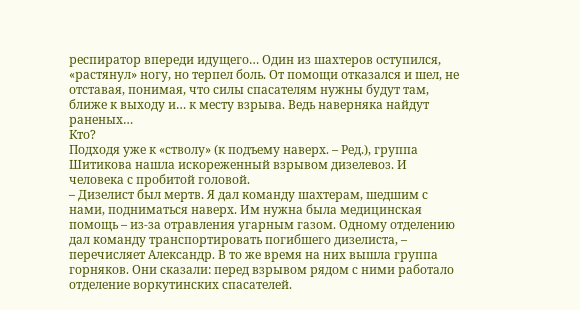респиратор впереди идущего… Один из шахтеров оступился, «растянул» ногу, но терпел боль. От помощи отказался и шел, не отставая, понимая, что силы спасателям нужны будут там, ближе к выходу и… к месту взрыва. Ведь наверняка найдут раненых…
Кто?
Подходя уже к «стволу» (к подъему наверх. – Ред.), группа Шитикова нашла искореженный взрывом дизелевоз. И человека с пробитой головой.
– Дизелист был мертв. Я дал команду шахтерам, шедшим с нами, подниматься наверх. Им нужна была медицинская помощь – из-за отравления угарным газом. Одному отделению дал команду транспортировать погибшего дизелиста, – перечисляет Александр. В то же время на них вышла группа горняков. Они сказали: перед взрывом рядом с ними работало отделение воркутинских спасателей.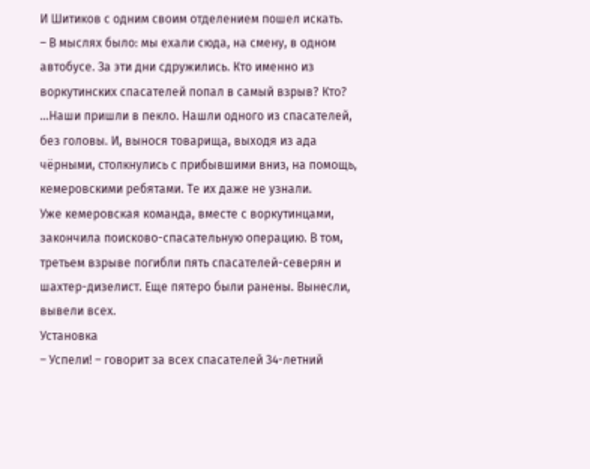И Шитиков с одним своим отделением пошел искать.
– В мыслях было: мы ехали сюда, на смену, в одном автобусе. За эти дни сдружились. Кто именно из воркутинских спасателей попал в самый взрыв? Кто?
…Наши пришли в пекло. Нашли одного из спасателей, без головы. И, вынося товарища, выходя из ада чёрными, столкнулись с прибывшими вниз, на помощь, кемеровскими ребятами. Те их даже не узнали.
Уже кемеровская команда, вместе с воркутинцами, закончила поисково-спасательную операцию. В том, третьем взрыве погибли пять спасателей-северян и шахтер-дизелист. Еще пятеро были ранены. Вынесли, вывели всех.
Установка
– Успели! – говорит за всех спасателей 34-летний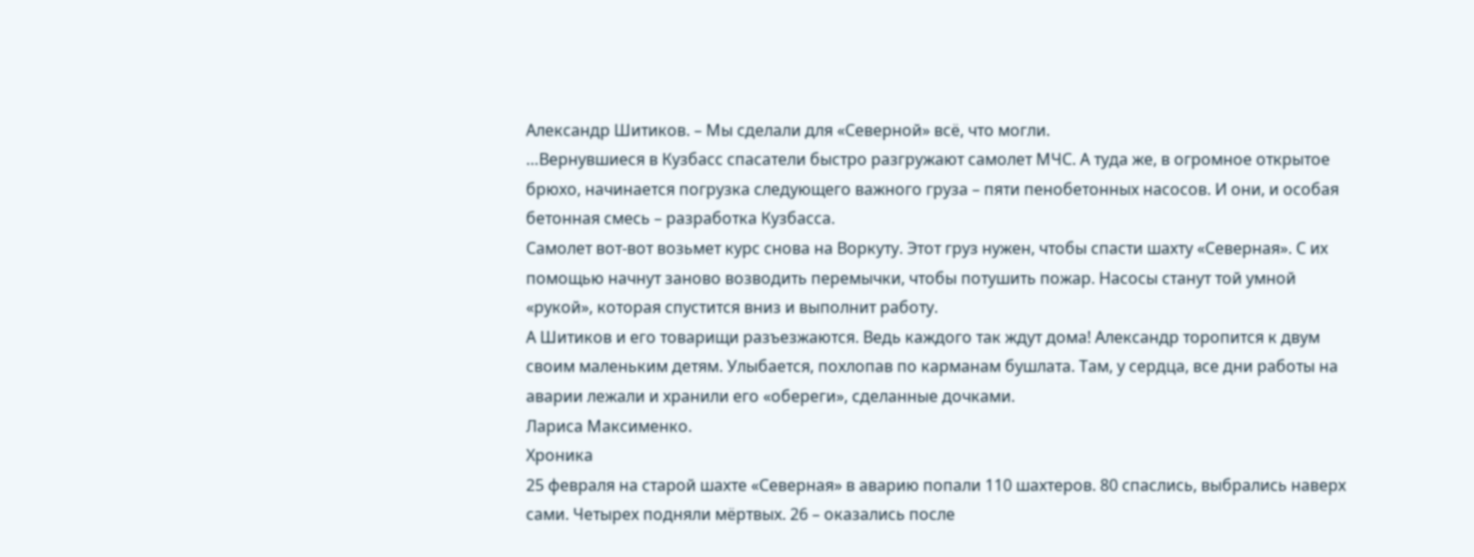Александр Шитиков. – Мы сделали для «Северной» всё, что могли.
…Вернувшиеся в Кузбасс спасатели быстро разгружают самолет МЧС. А туда же, в огромное открытое брюхо, начинается погрузка следующего важного груза – пяти пенобетонных насосов. И они, и особая бетонная смесь – разработка Кузбасса.
Самолет вот-вот возьмет курс снова на Воркуту. Этот груз нужен, чтобы спасти шахту «Северная». С их помощью начнут заново возводить перемычки, чтобы потушить пожар. Насосы станут той умной «рукой», которая спустится вниз и выполнит работу.
А Шитиков и его товарищи разъезжаются. Ведь каждого так ждут дома! Александр торопится к двум своим маленьким детям. Улыбается, похлопав по карманам бушлата. Там, у сердца, все дни работы на аварии лежали и хранили его «обереги», сделанные дочками.
Лариса Максименко.
Хроника
25 февраля на старой шахте «Северная» в аварию попали 110 шахтеров. 80 спаслись, выбрались наверх сами. Четырех подняли мёртвых. 26 – оказались после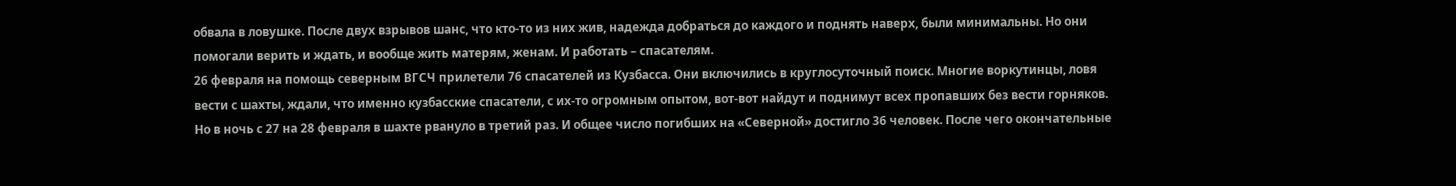обвала в ловушке. После двух взрывов шанс, что кто-то из них жив, надежда добраться до каждого и поднять наверх, были минимальны. Но они помогали верить и ждать, и вообще жить матерям, женам. И работать – спасателям.
26 февраля на помощь северным ВГСЧ прилетели 76 спасателей из Кузбасса. Они включились в круглосуточный поиск. Многие воркутинцы, ловя вести с шахты, ждали, что именно кузбасские спасатели, с их-то огромным опытом, вот-вот найдут и поднимут всех пропавших без вести горняков.
Но в ночь с 27 на 28 февраля в шахте рвануло в третий раз. И общее число погибших на «Северной» достигло 36 человек. После чего окончательные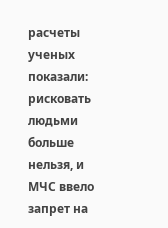расчеты ученых показали: рисковать людьми больше нельзя, и МЧС ввело запрет на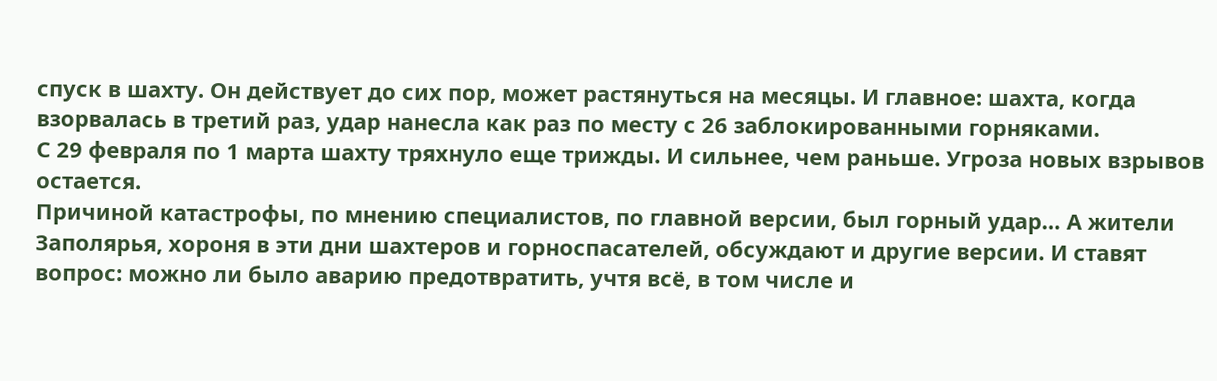спуск в шахту. Он действует до сих пор, может растянуться на месяцы. И главное: шахта, когда взорвалась в третий раз, удар нанесла как раз по месту с 26 заблокированными горняками.
С 29 февраля по 1 марта шахту тряхнуло еще трижды. И сильнее, чем раньше. Угроза новых взрывов остается.
Причиной катастрофы, по мнению специалистов, по главной версии, был горный удар… А жители Заполярья, хороня в эти дни шахтеров и горноспасателей, обсуждают и другие версии. И ставят вопрос: можно ли было аварию предотвратить, учтя всё, в том числе и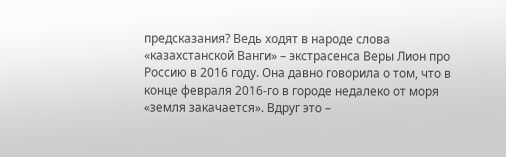предсказания? Ведь ходят в народе слова «казахстанской Ванги» – экстрасенса Веры Лион про Россию в 2016 году. Она давно говорила о том, что в конце февраля 2016-го в городе недалеко от моря «земля закачается». Вдруг это –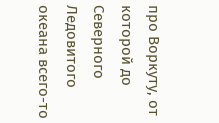про Воркуту, от которой до Северного Ледовитого океана всего-то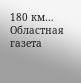180 км…
Областная газета